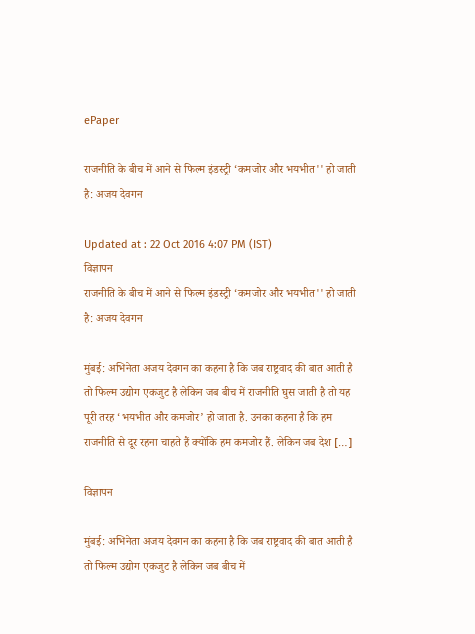ePaper

राजनीति के बीच में आने से फिल्‍म इंडस्‍ट्री ‘कमजोर और भयभीत'' हो जाती है: अजय देवगन

Updated at : 22 Oct 2016 4:07 PM (IST)
विज्ञापन
राजनीति के बीच में आने से फिल्‍म इंडस्‍ट्री ‘कमजोर और भयभीत'' हो जाती है: अजय देवगन

मुंबई: अभिनेता अजय देवगन का कहना है कि जब राष्ट्रवाद की बात आती है तो फिल्म उद्योग एकजुट है लेकिन जब बीच में राजनीति घुस जाती है तो यह पूरी तरह ‘भयभीत और कमजोर’ हो जाता है. उनका कहना है कि हम राजनीति से दूर रहना चाहते हैं क्योंकि हम कमजोर हैं. लेकिन जब देश […]

विज्ञापन

मुंबई: अभिनेता अजय देवगन का कहना है कि जब राष्ट्रवाद की बात आती है तो फिल्म उद्योग एकजुट है लेकिन जब बीच में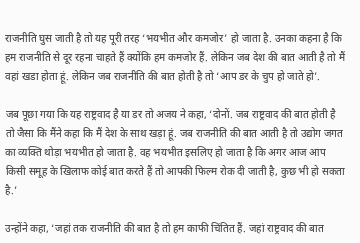राजनीति घुस जाती है तो यह पूरी तरह ‘भयभीत और कमजोर’ हो जाता है. उनका कहना है कि हम राजनीति से दूर रहना चाहते हैं क्योंकि हम कमजोर हैं. लेकिन जब देश की बात आती है तो मैं वहां खडा होता हूं. लेकिन जब राजनीति की बात होती है तो ‘आप डर के चुप हो जाते हो’.

जब पूछा गया कि यह राष्ट्रवाद है या डर तो अजय ने कहा, ‘दोनों. जब राष्ट्रवाद की बात होती है तो जैसा कि मैंने कहा कि मैं देश के साथ खड़ा हूं. जब राजनीति की बात आती है तो उद्योग जगत का व्यक्ति थोड़ा भयभीत हो जाता है. वह भयभीत इसलिए हो जाता है कि अगर आज आप किसी समूह के खिलाफ कोई बात करते हैं तो आपकी फिल्म रोक दी जाती है, कुछ भी हो सकता है.’

उन्होंने कहा, ‘जहां तक राजनीति की बात है तो हम काफी चिंतित हैं. जहां राष्ट्रवाद की बात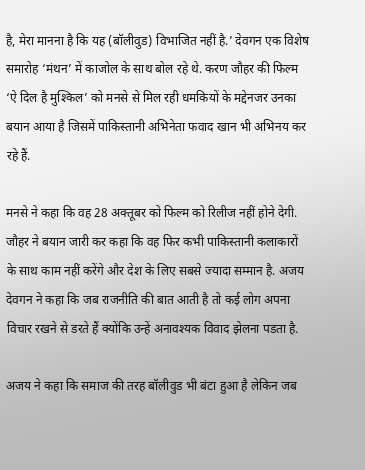है, मेरा मानना है कि यह (बॉलीवुड) विभाजित नहीं है.’ देवगन एक विशेष समारोह ‘मंथन’ में काजोल के साथ बोल रहे थे. करण जौहर की फिल्म ‘ऐ दिल है मुश्किल’ को मनसे से मिल रही धमकियों के मद्देनजर उनका बयान आया है जिसमें पाकिस्तानी अभिनेता फवाद खान भी अभिनय कर रहे हैं.

मनसे ने कहा कि वह 28 अक्तूबर को फिल्म को रिलीज नहीं होने देगी. जौहर ने बयान जारी कर कहा कि वह फिर कभी पाकिस्तानी कलाकारों के साथ काम नहीं करेंगे और देश के लिए सबसे ज्यादा सम्मान है. अजय देवगन ने कहा कि जब राजनीति की बात आती है तो कई लोग अपना विचार रखने से डरते हैं क्योंकि उन्हें अनावश्यक विवाद झेलना पडता है.

अजय ने कहा कि समाज की तरह बॉलीवुड भी बंटा हुआ है लेकिन जब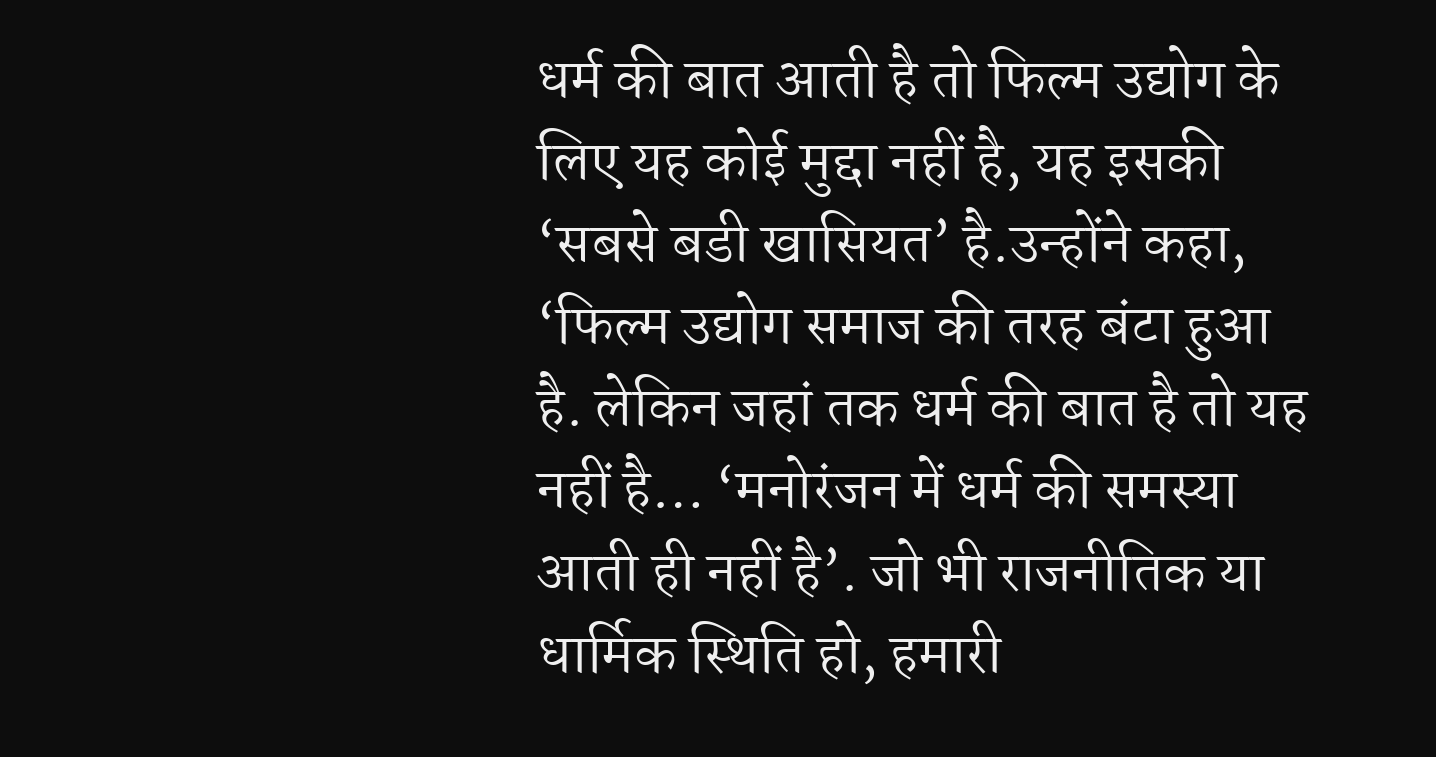धर्म की बात आती है तो फिल्म उद्योग के लिए यह कोई मुद्दा नहीं है, यह इसकी ‘सबसे बडी खासियत’ है.उन्होंने कहा, ‘फिल्म उद्योग समाज की तरह बंटा हुआ है. लेकिन जहां तक धर्म की बात है तो यह नहीं है… ‘मनोरंजन में धर्म की समस्या आती ही नहीं है’. जो भी राजनीतिक या धार्मिक स्थिति हो, हमारी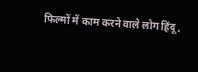फिल्मों में काम करने वाले लोग हिंदू,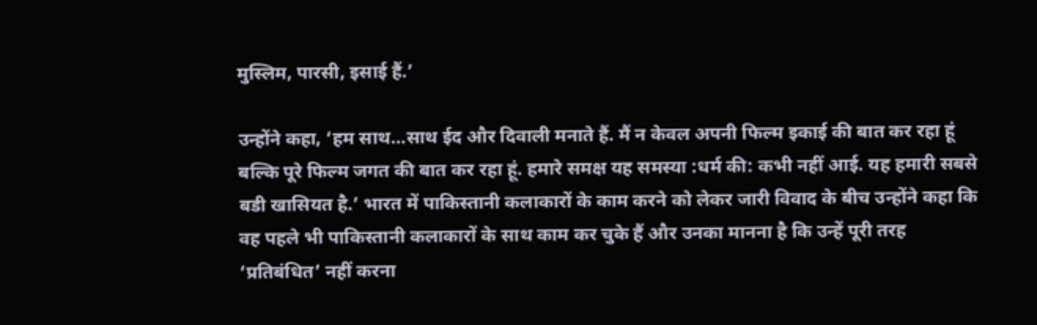मुस्लिम, पारसी, इसाई हैं.’

उन्होंने कहा, ‘हम साथ…साथ ईद और दिवाली मनाते हैं. मैं न केवल अपनी फिल्म इकाई की बात कर रहा हूं बल्कि पूरे फिल्म जगत की बात कर रहा हूं. हमारे समक्ष यह समस्या :धर्म की: कभी नहीं आई. यह हमारी सबसे बडी खासियत है.’ भारत में पाकिस्तानी कलाकारों के काम करने को लेकर जारी विवाद के बीच उन्होंने कहा कि वह पहले भी पाकिस्तानी कलाकारों के साथ काम कर चुके हैं और उनका मानना है कि उन्हें पूरी तरह ‘प्रतिबंधित’ नहीं करना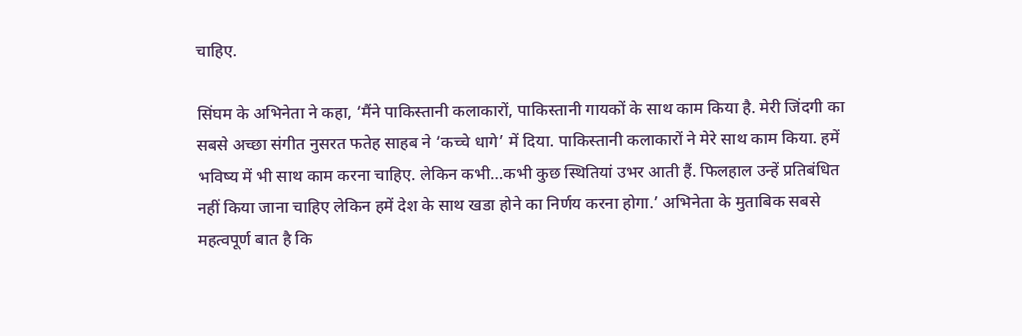चाहिए.

सिंघम के अभिनेता ने कहा, ‘मैंने पाकिस्तानी कलाकारों, पाकिस्तानी गायकों के साथ काम किया है. मेरी जिंदगी का सबसे अच्छा संगीत नुसरत फतेह साहब ने ‘कच्चे धागे’ में दिया. पाकिस्तानी कलाकारों ने मेरे साथ काम किया. हमें भविष्य में भी साथ काम करना चाहिए. लेकिन कभी…कभी कुछ स्थितियां उभर आती हैं. फिलहाल उन्हें प्रतिबंधित नहीं किया जाना चाहिए लेकिन हमें देश के साथ खडा होने का निर्णय करना होगा.’ अभिनेता के मुताबिक सबसे महत्वपूर्ण बात है कि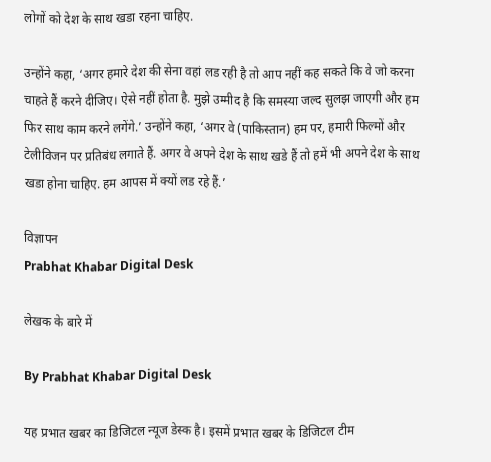लोगों को देश के साथ खडा रहना चाहिए.

उन्होंने कहा, ‘अगर हमारे देश की सेना वहां लड रही है तो आप नहीं कह सकते कि वे जो करना चाहते हैं करने दीजिए। ऐसे नहीं होता है. मुझे उम्मीद है कि समस्या जल्द सुलझ जाएगी और हम फिर साथ काम करने लगेंगे.’ उन्होंने कहा, ‘अगर वे (पाकिस्तान) हम पर, हमारी फिल्मों और टेलीविजन पर प्रतिबंध लगाते हैं. अगर वे अपने देश के साथ खडे हैं तो हमें भी अपने देश के साथ खडा होना चाहिए. हम आपस में क्यों लड रहे हैं.’

विज्ञापन
Prabhat Khabar Digital Desk

लेखक के बारे में

By Prabhat Khabar Digital Desk

यह प्रभात खबर का डिजिटल न्यूज डेस्क है। इसमें प्रभात खबर के डिजिटल टीम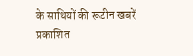के साथियों की रूटीन खबरें प्रकाशित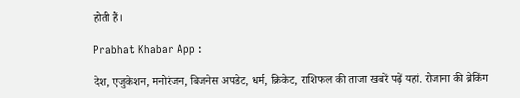होती हैं।

Prabhat Khabar App :

देश, एजुकेशन, मनोरंजन, बिजनेस अपडेट, धर्म, क्रिकेट, राशिफल की ताजा खबरें पढ़ें यहां. रोजाना की ब्रेकिंग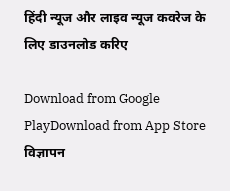हिंदी न्यूज और लाइव न्यूज कवरेज के लिए डाउनलोड करिए

Download from Google PlayDownload from App Store
विज्ञापन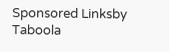Sponsored Linksby Taboola